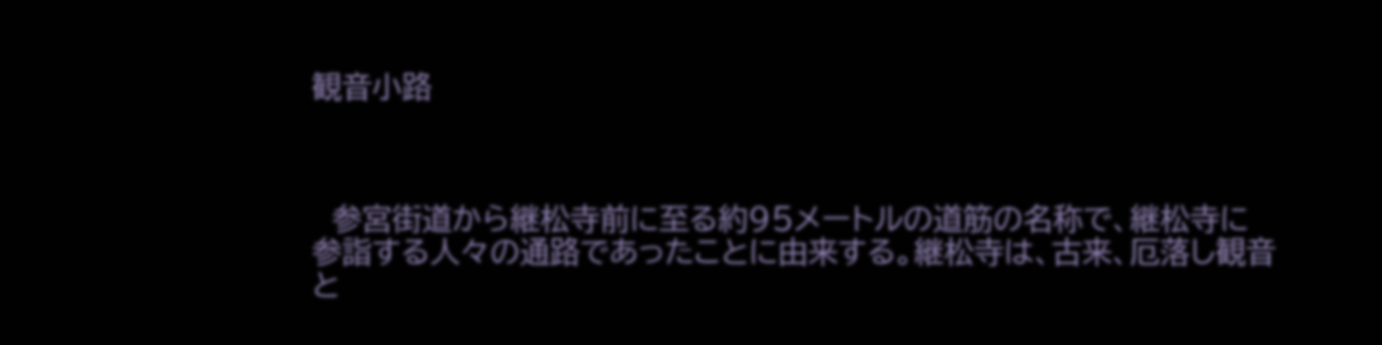観音小路



  参宮街道から継松寺前に至る約95メートルの道筋の名称で、継松寺に参詣する人々の通路であったことに由来する。継松寺は、古来、厄落し観音と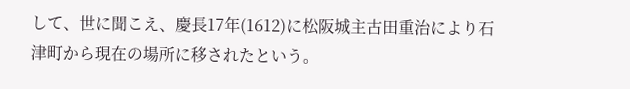して、世に聞こえ、慶長17年(1612)に松阪城主古田重治により石津町から現在の場所に移されたという。